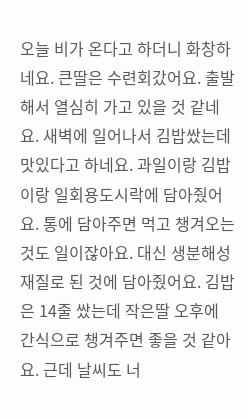오늘 비가 온다고 하더니 화창하네요. 큰딸은 수련회갔어요. 출발해서 열심히 가고 있을 것 같네요. 새벽에 일어나서 김밥쌌는데 맛있다고 하네요. 과일이랑 김밥이랑 일회용도시락에 담아줬어요. 통에 담아주면 먹고 챙겨오는 것도 일이잖아요. 대신 생분해성재질로 된 것에 담아줬어요. 김밥은 14줄 쌌는데 작은딸 오후에 간식으로 챙겨주면 좋을 것 같아요. 근데 날씨도 너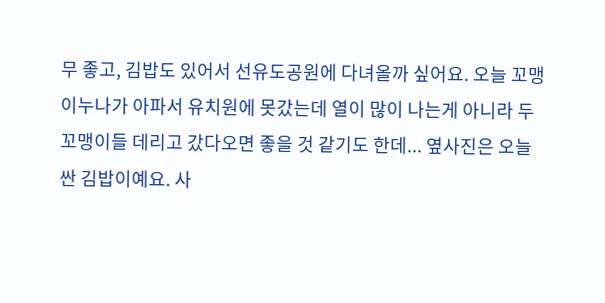무 좋고, 김밥도 있어서 선유도공원에 다녀올까 싶어요. 오늘 꼬맹이누나가 아파서 유치원에 못갔는데 열이 많이 나는게 아니라 두 꼬맹이들 데리고 갔다오면 좋을 것 같기도 한데... 옆사진은 오늘 싼 김밥이예요. 사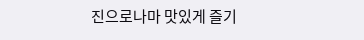진으로나마 맛있게 즐기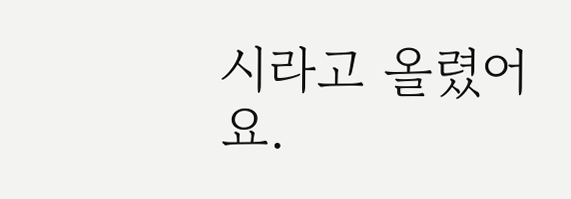시라고 올렸어요.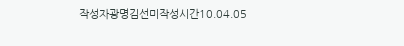작성자광명김선미작성시간10.04.05